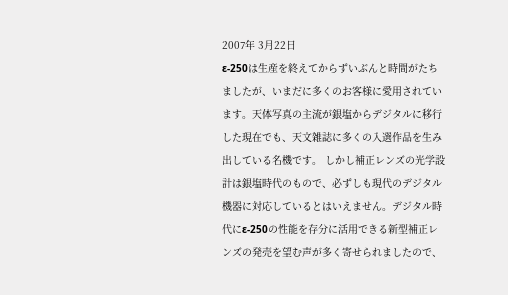2007年 3月22日
ε-250は生産を終えてからずいぶんと時間がたちましたが、いまだに多くのお客様に愛用されています。天体写真の主流が銀塩からデジタルに移行した現在でも、天文雑誌に多くの入選作品を生み出している名機です。 しかし補正レンズの光学設計は銀塩時代のもので、必ずしも現代のデジタル機器に対応しているとはいえません。デジタル時代にε-250の性能を存分に活用できる新型補正レンズの発売を望む声が多く寄せられましたので、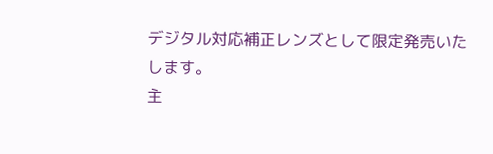デジタル対応補正レンズとして限定発売いたします。
主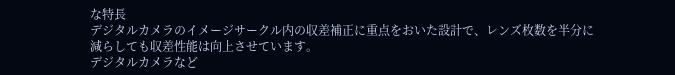な特長
デジタルカメラのイメージサークル内の収差補正に重点をおいた設計で、レンズ枚数を半分に減らしても収差性能は向上させています。
デジタルカメラなど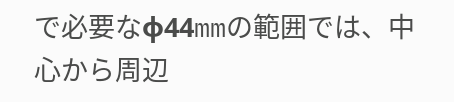で必要なφ44mmの範囲では、中心から周辺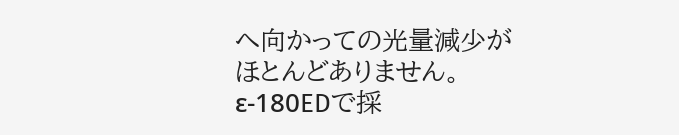へ向かっての光量減少がほとんどありません。
ε-180EDで採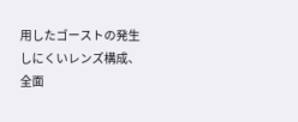用したゴーストの発生しにくいレンズ構成、全面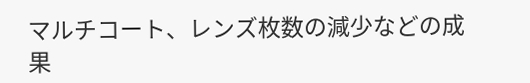マルチコート、レンズ枚数の減少などの成果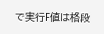で実行F値は格段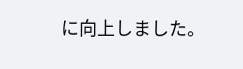に向上しました。